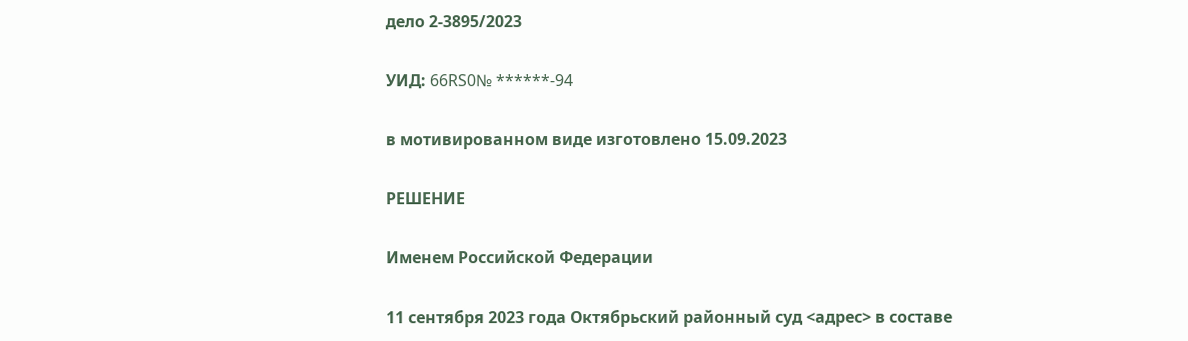дело 2-3895/2023

УИД: 66RS0№ ******-94

в мотивированном виде изготовлено 15.09.2023

РЕШЕНИЕ

Именем Российской Федерации

11 сентября 2023 года Октябрьский районный суд <адрес> в составе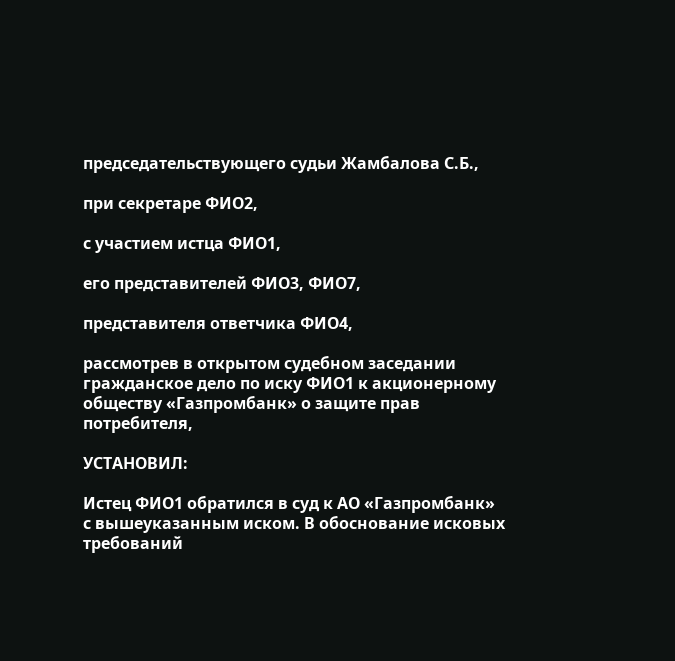председательствующего судьи Жамбалова С.Б.,

при секретаре ФИО2,

с участием истца ФИО1,

его представителей ФИО3, ФИО7,

представителя ответчика ФИО4,

рассмотрев в открытом судебном заседании гражданское дело по иску ФИО1 к акционерному обществу «Газпромбанк» о защите прав потребителя,

УСТАНОВИЛ:

Истец ФИО1 обратился в суд к АО «Газпромбанк» с вышеуказанным иском. В обоснование исковых требований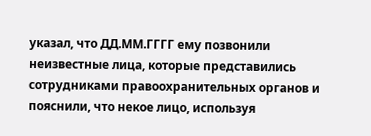указал, что ДД.ММ.ГГГГ ему позвонили неизвестные лица, которые представились сотрудниками правоохранительных органов и пояснили, что некое лицо, используя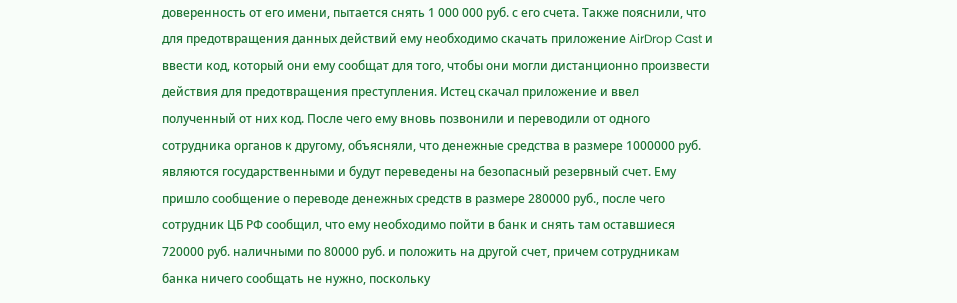доверенность от его имени, пытается снять 1 000 000 руб. с его счета. Также пояснили, что для предотвращения данных действий ему необходимо скачать приложение AirDrop Cast и ввести код, который они ему сообщат для того, чтобы они могли дистанционно произвести действия для предотвращения преступления. Истец скачал приложение и ввел полученный от них код. После чего ему вновь позвонили и переводили от одного сотрудника органов к другому, объясняли, что денежные средства в размере 1000000 руб. являются государственными и будут переведены на безопасный резервный счет. Ему пришло сообщение о переводе денежных средств в размере 280000 руб., после чего сотрудник ЦБ РФ сообщил, что ему необходимо пойти в банк и снять там оставшиеся 720000 руб. наличными по 80000 руб. и положить на другой счет, причем сотрудникам банка ничего сообщать не нужно, поскольку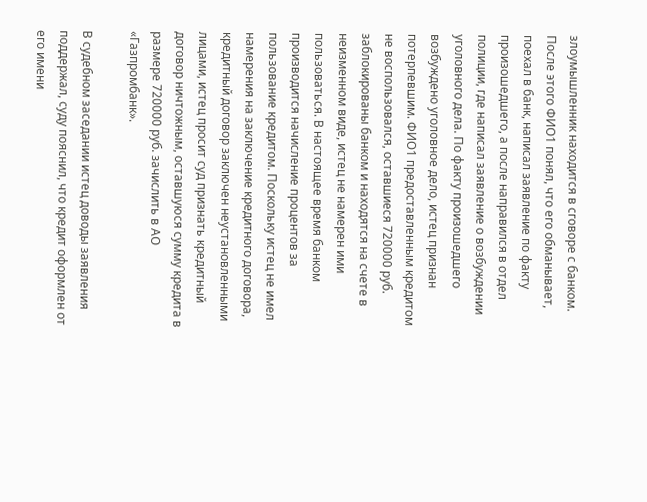злоумышленник находится в сговоре с банком. После этого ФИО1 понял, что его обманывает, поехал в банк, написал заявление по факту произошедшего, а после направился в отдел полиции, где написал заявление о возбуждении уголовного дела. По факту произошедшего возбуждено уголовное дело, истец признан потерпевшим. ФИО1 предоставленным кредитом не воспользовался, оставшиеся 720000 руб. заблокированы банком и находятся на счете в неизменном виде, истец не намерен ими пользоваться. В настоящее время банком производится начисление процентов за пользование кредитом. Поскольку истец не имел намерения на заключение кредитного договора, кредитный договор заключен неустановленными лицами, истец просит суд признать кредитный договор ничтожным, оставшуюся сумму кредита в размере 720000 руб. зачислить в АО «Газпромбанк».

В судебном заседании истец доводы заявления поддержал, суду пояснил, что кредит оформлен от его имени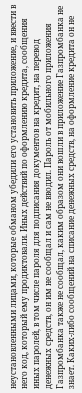неустановленными лицами, которые обманом убедили его установить приложение, и ввести в него код, который ему продиктовали. Иных действий по оформлению кредита, сообщения иных паролей, в том числе пароля для подписания документов на кредит, на перевод денежных средств, он им не сообщал и сам не вводил. Пароль от мобильного приложения Газпромбанка также не сообщал, каким образом они вошли в приложение Газпромбанка не знает. Каких-либо сообщений на списание денежных средств, на оформление кредита он не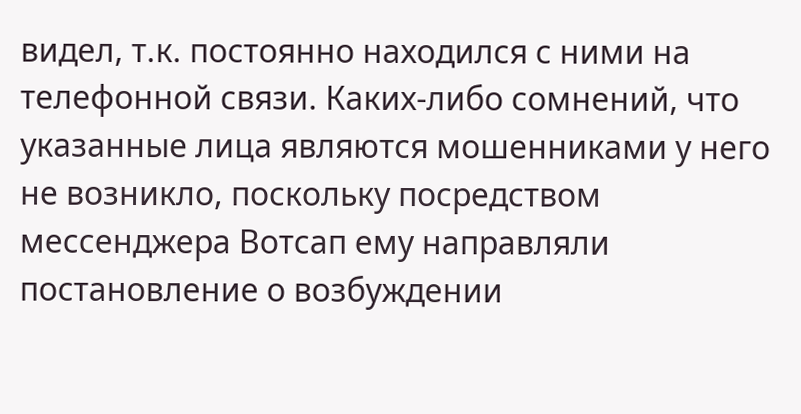видел, т.к. постоянно находился с ними на телефонной связи. Каких-либо сомнений, что указанные лица являются мошенниками у него не возникло, поскольку посредством мессенджера Вотсап ему направляли постановление о возбуждении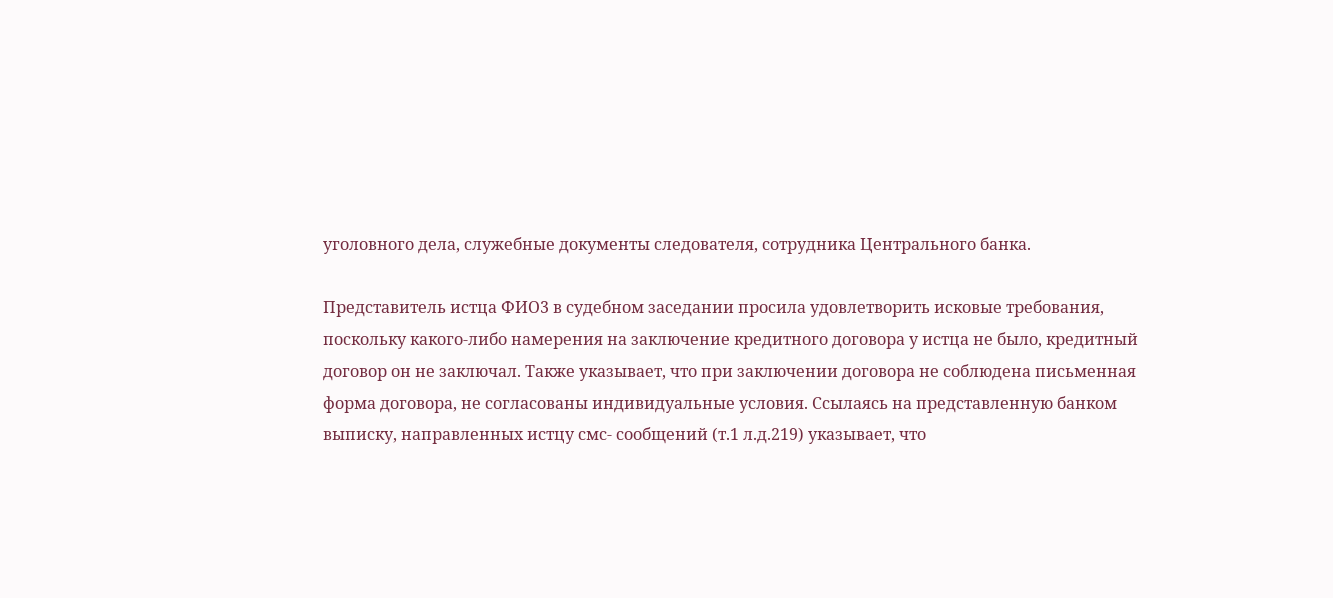уголовного дела, служебные документы следователя, сотрудника Центрального банка.

Представитель истца ФИО3 в судебном заседании просила удовлетворить исковые требования, поскольку какого-либо намерения на заключение кредитного договора у истца не было, кредитный договор он не заключал. Также указывает, что при заключении договора не соблюдена письменная форма договора, не согласованы индивидуальные условия. Ссылаясь на представленную банком выписку, направленных истцу смс- сообщений (т.1 л.д.219) указывает, что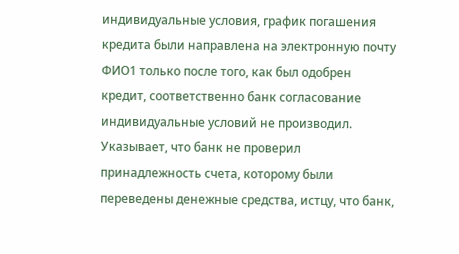индивидуальные условия, график погашения кредита были направлена на электронную почту ФИО1 только после того, как был одобрен кредит, соответственно банк согласование индивидуальные условий не производил. Указывает, что банк не проверил принадлежность счета, которому были переведены денежные средства, истцу, что банк,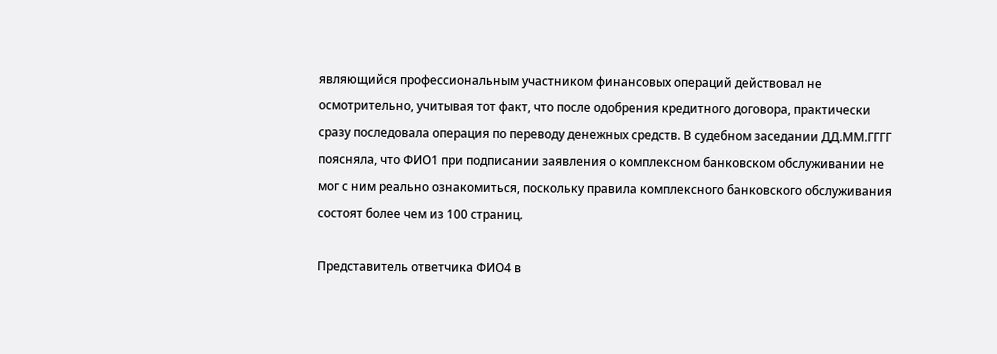являющийся профессиональным участником финансовых операций действовал не осмотрительно, учитывая тот факт, что после одобрения кредитного договора, практически сразу последовала операция по переводу денежных средств. В судебном заседании ДД.ММ.ГГГГ поясняла, что ФИО1 при подписании заявления о комплексном банковском обслуживании не мог с ним реально ознакомиться, поскольку правила комплексного банковского обслуживания состоят более чем из 100 страниц.

Представитель ответчика ФИО4 в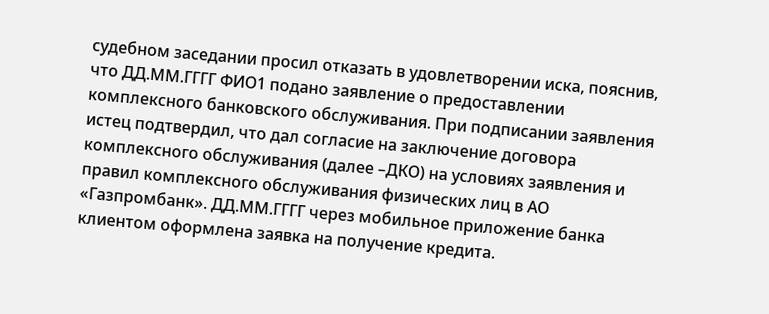судебном заседании просил отказать в удовлетворении иска, пояснив, что ДД.ММ.ГГГГ ФИО1 подано заявление о предоставлении комплексного банковского обслуживания. При подписании заявления истец подтвердил, что дал согласие на заключение договора комплексного обслуживания (далее –ДКО) на условиях заявления и правил комплексного обслуживания физических лиц в АО «Газпромбанк». ДД.ММ.ГГГГ через мобильное приложение банка клиентом оформлена заявка на получение кредита.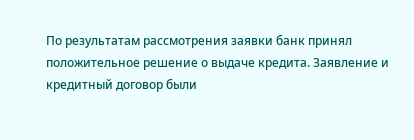По результатам рассмотрения заявки банк принял положительное решение о выдаче кредита. Заявление и кредитный договор были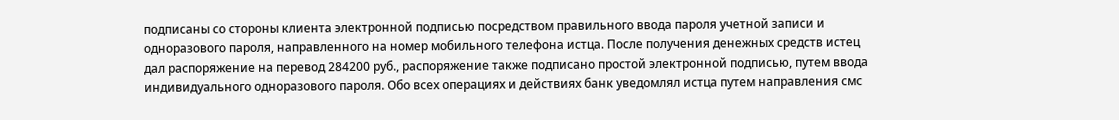подписаны со стороны клиента электронной подписью посредством правильного ввода пароля учетной записи и одноразового пароля, направленного на номер мобильного телефона истца. После получения денежных средств истец дал распоряжение на перевод 284200 руб., распоряжение также подписано простой электронной подписью, путем ввода индивидуального одноразового пароля. Обо всех операциях и действиях банк уведомлял истца путем направления смс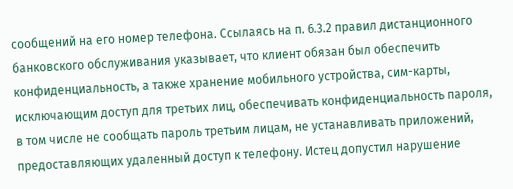сообщений на его номер телефона. Ссылаясь на п. 6.3.2 правил дистанционного банковского обслуживания указывает, что клиент обязан был обеспечить конфиденциальность, а также хранение мобильного устройства, сим-карты, исключающим доступ для третьих лиц, обеспечивать конфиденциальность пароля, в том числе не сообщать пароль третьим лицам, не устанавливать приложений, предоставляющих удаленный доступ к телефону. Истец допустил нарушение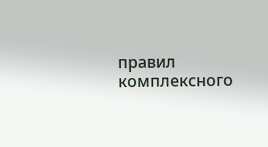правил комплексного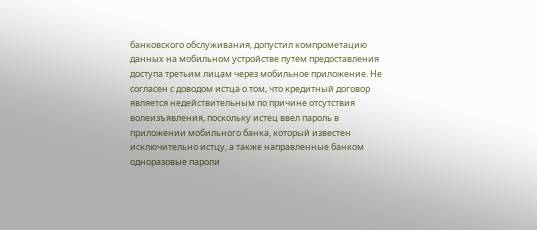банковского обслуживания, допустил компрометацию данных на мобильном устройстве путем предоставления доступа третьим лицам через мобильное приложение. Не согласен с доводом истца о том, что кредитный договор является недействительным по причине отсутствия волеизъявления, поскольку истец ввел пароль в приложении мобильного банка, который известен исключительно истцу, а также направленные банком одноразовые пароли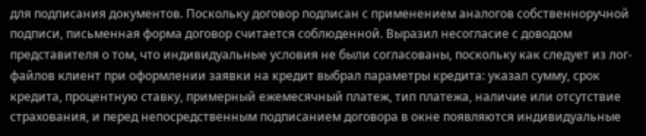для подписания документов. Поскольку договор подписан с применением аналогов собственноручной подписи, письменная форма договор считается соблюденной. Выразил несогласие с доводом представителя о том, что индивидуальные условия не были согласованы, поскольку как следует из лог-файлов клиент при оформлении заявки на кредит выбрал параметры кредита: указал сумму, срок кредита, процентную ставку, примерный ежемесячный платеж, тип платежа, наличие или отсутствие страхования, и перед непосредственным подписанием договора в окне появляются индивидуальные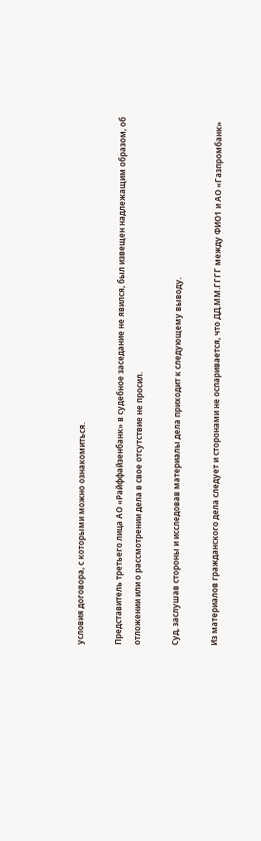условия договора, с которыми можно ознакомиться.

Представитель третьего лица АО «Райффайзенбанк» в судебное заседание не явился, был извещен надлежащим образом, об отложении или о рассмотрении дела в свое отсутствие не просил.

Суд, заслушав стороны и исследовав материалы дела приходит к следующему выводу.

Из материалов гражданского дела следует и сторонами не оспаривается, что ДД.ММ.ГГГГ между ФИО1 и АО «Газпромбанк»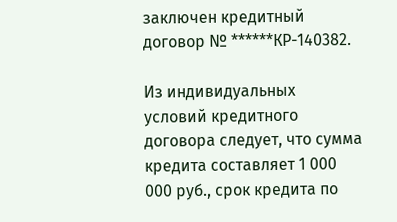заключен кредитный договор № ******КР-140382.

Из индивидуальных условий кредитного договора следует, что сумма кредита составляет 1 000 000 руб., срок кредита по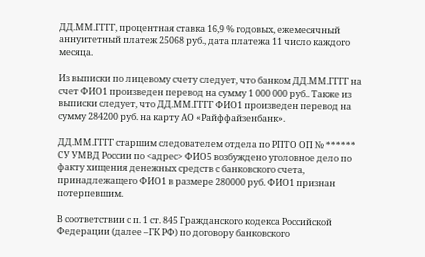ДД.ММ.ГГГГ, процентная ставка 16,9 % годовых, ежемесячный аннуитетный платеж 25068 руб., дата платежа 11 число каждого месяца.

Из выписки по лицевому счету следует, что банком ДД.ММ.ГГГГ на счет ФИО1 произведен перевод на сумму 1 000 000 руб.. Также из выписки следует, что ДД.ММ.ГГГГ ФИО1 произведен перевод на сумму 284200 руб. на карту АО «Райффайзенбанк».

ДД.ММ.ГГГГ старшим следователем отдела по РПТО ОП № ****** СУ УМВД России по <адрес> ФИО5 возбуждено уголовное дело по факту хищения денежных средств с банковского счета, принадлежащего ФИО1 в размере 280000 руб. ФИО1 признан потерпевшим.

В соответствии с п. 1 ст. 845 Гражданского кодекса Российской Федерации (далее –ГК РФ) по договору банковского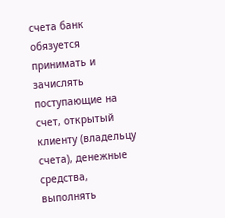счета банк обязуется принимать и зачислять поступающие на счет, открытый клиенту (владельцу счета), денежные средства, выполнять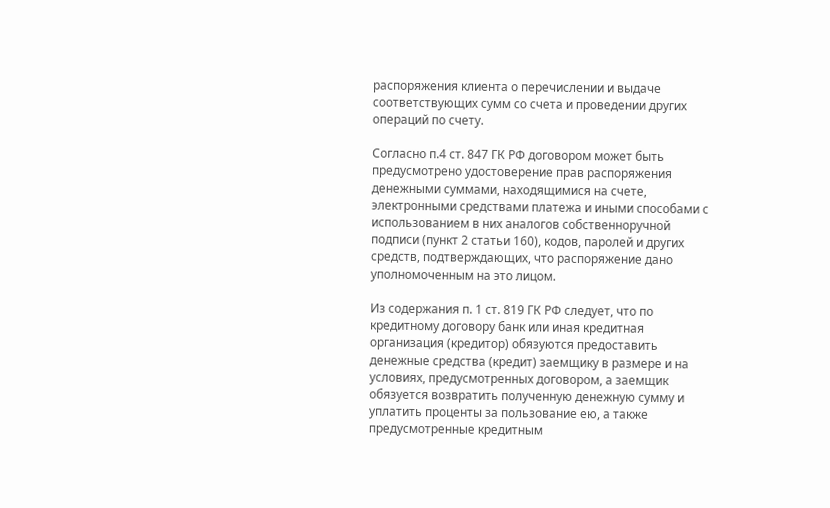распоряжения клиента о перечислении и выдаче соответствующих сумм со счета и проведении других операций по счету.

Согласно п.4 ст. 847 ГК РФ договором может быть предусмотрено удостоверение прав распоряжения денежными суммами, находящимися на счете, электронными средствами платежа и иными способами с использованием в них аналогов собственноручной подписи (пункт 2 статьи 160), кодов, паролей и других средств, подтверждающих, что распоряжение дано уполномоченным на это лицом.

Из содержания п. 1 ст. 819 ГК РФ следует, что по кредитному договору банк или иная кредитная организация (кредитор) обязуются предоставить денежные средства (кредит) заемщику в размере и на условиях, предусмотренных договором, а заемщик обязуется возвратить полученную денежную сумму и уплатить проценты за пользование ею, а также предусмотренные кредитным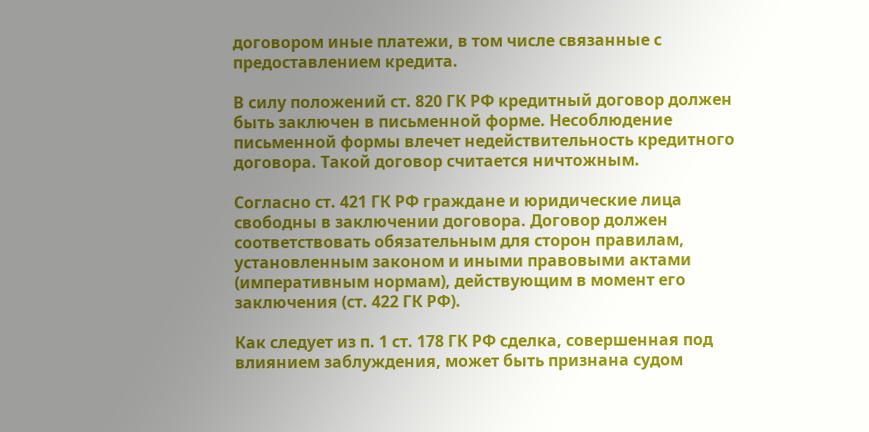договором иные платежи, в том числе связанные с предоставлением кредита.

В силу положений ст. 820 ГК РФ кредитный договор должен быть заключен в письменной форме. Несоблюдение письменной формы влечет недействительность кредитного договора. Такой договор считается ничтожным.

Согласно ст. 421 ГК РФ граждане и юридические лица свободны в заключении договора. Договор должен соответствовать обязательным для сторон правилам, установленным законом и иными правовыми актами (императивным нормам), действующим в момент его заключения (ст. 422 ГК РФ).

Как следует из п. 1 ст. 178 ГК РФ сделка, совершенная под влиянием заблуждения, может быть признана судом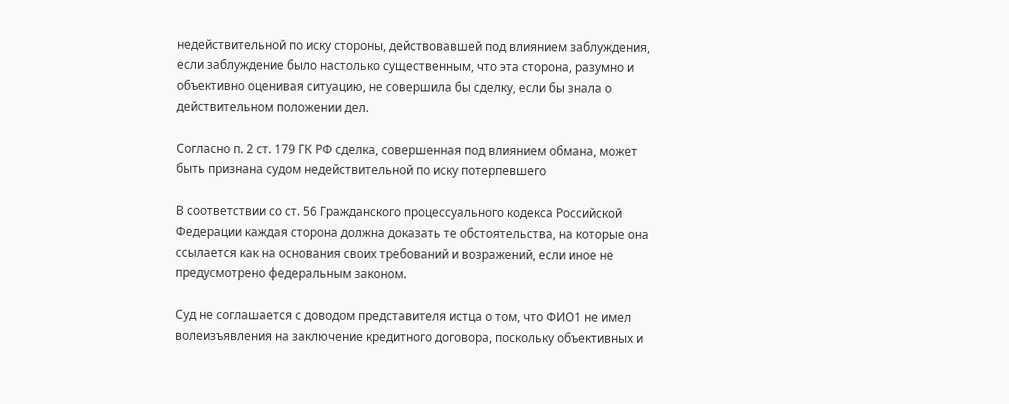недействительной по иску стороны, действовавшей под влиянием заблуждения, если заблуждение было настолько существенным, что эта сторона, разумно и объективно оценивая ситуацию, не совершила бы сделку, если бы знала о действительном положении дел.

Согласно п. 2 ст. 179 ГК РФ сделка, совершенная под влиянием обмана, может быть признана судом недействительной по иску потерпевшего

В соответствии со ст. 56 Гражданского процессуального кодекса Российской Федерации каждая сторона должна доказать те обстоятельства, на которые она ссылается как на основания своих требований и возражений, если иное не предусмотрено федеральным законом.

Суд не соглашается с доводом представителя истца о том, что ФИО1 не имел волеизъявления на заключение кредитного договора, поскольку объективных и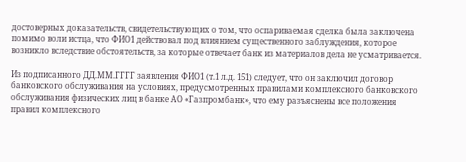достоверных доказательств, свидетельствующих о том, что оспариваемая сделка была заключена помимо воли истца, что ФИО1 действовал под влиянием существенного заблуждения, которое возникло вследствие обстоятельств, за которые отвечает банк из материалов дела не усматривается.

Из подписанного ДД.ММ.ГГГГ заявления ФИО1 (т.1 л.д. 151) следует, что он заключил договор банковского обслуживания на условиях, предусмотренных правилами комплексного банковского обслуживания физических лиц в банке АО «Газпромбанк», что ему разъяснены все положения правил комплексного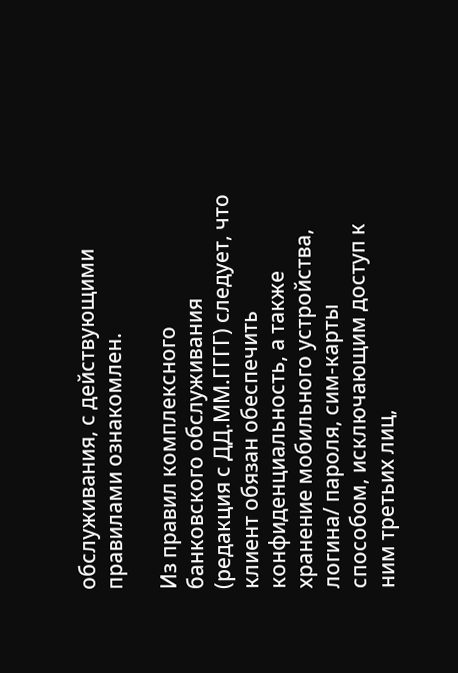обслуживания, с действующими правилами ознакомлен.

Из правил комплексного банковского обслуживания (редакция с ДД.ММ.ГГГГ) следует, что клиент обязан обеспечить конфиденциальность, а также хранение мобильного устройства, логина/ пароля, сим-карты способом, исключающим доступ к ним третьих лиц,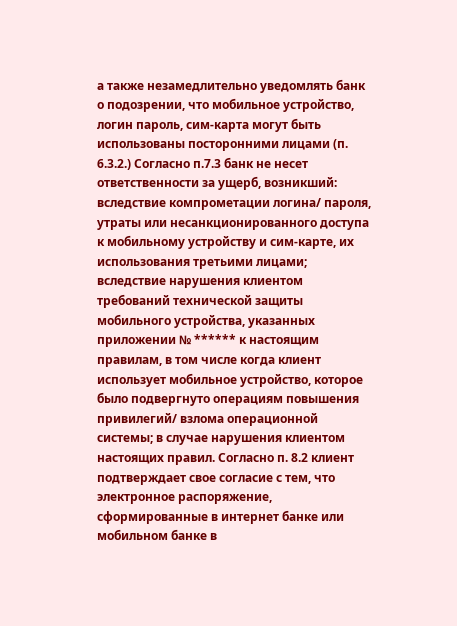а также незамедлительно уведомлять банк о подозрении, что мобильное устройство, логин пароль, сим-карта могут быть использованы посторонними лицами (п. 6.3.2.) Согласно п.7.3 банк не несет ответственности за ущерб, возникший: вследствие компрометации логина/ пароля, утраты или несанкционированного доступа к мобильному устройству и сим-карте, их использования третьими лицами; вследствие нарушения клиентом требований технической защиты мобильного устройства, указанных приложении № ****** к настоящим правилам, в том числе когда клиент использует мобильное устройство, которое было подвергнуто операциям повышения привилегий/ взлома операционной системы; в случае нарушения клиентом настоящих правил. Согласно п. 8.2 клиент подтверждает свое согласие с тем, что электронное распоряжение, сформированные в интернет банке или мобильном банке в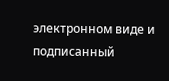электронном виде и подписанный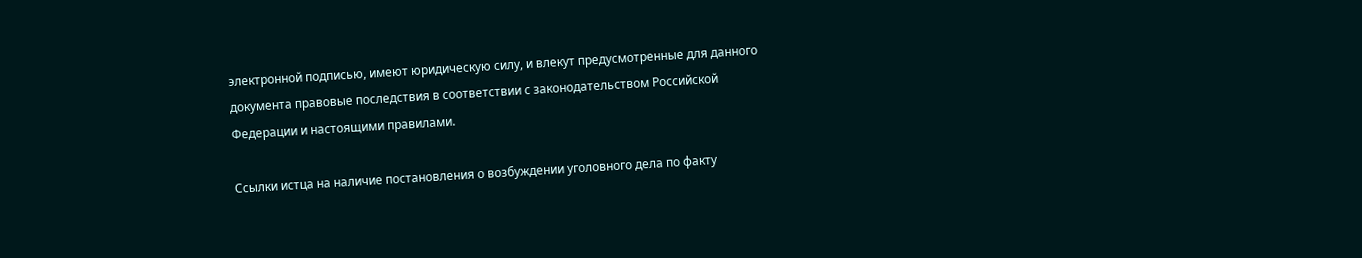электронной подписью, имеют юридическую силу, и влекут предусмотренные для данного документа правовые последствия в соответствии с законодательством Российской Федерации и настоящими правилами.

Ссылки истца на наличие постановления о возбуждении уголовного дела по факту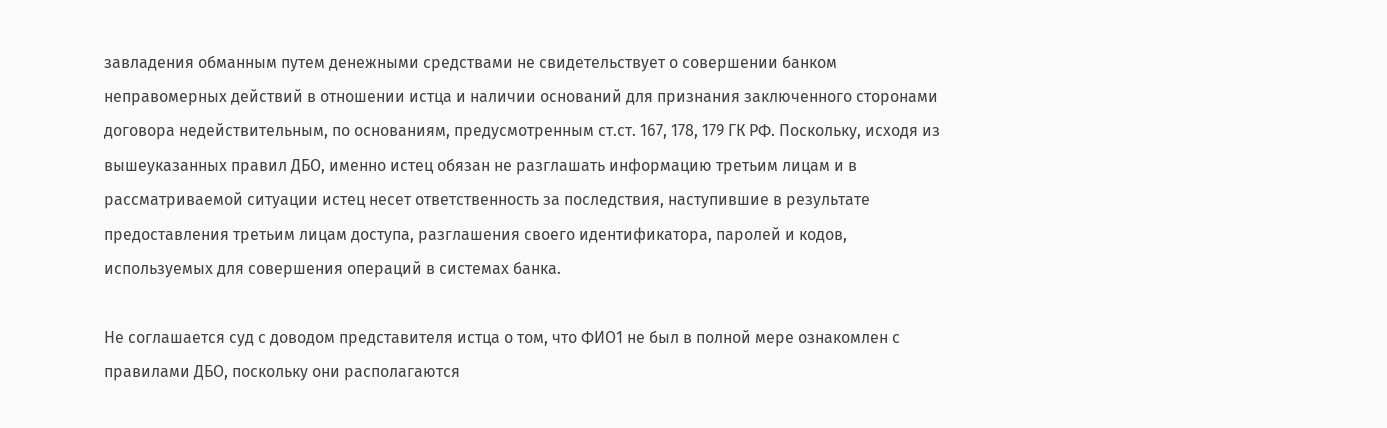завладения обманным путем денежными средствами не свидетельствует о совершении банком неправомерных действий в отношении истца и наличии оснований для признания заключенного сторонами договора недействительным, по основаниям, предусмотренным ст.ст. 167, 178, 179 ГК РФ. Поскольку, исходя из вышеуказанных правил ДБО, именно истец обязан не разглашать информацию третьим лицам и в рассматриваемой ситуации истец несет ответственность за последствия, наступившие в результате предоставления третьим лицам доступа, разглашения своего идентификатора, паролей и кодов, используемых для совершения операций в системах банка.

Не соглашается суд с доводом представителя истца о том, что ФИО1 не был в полной мере ознакомлен с правилами ДБО, поскольку они располагаются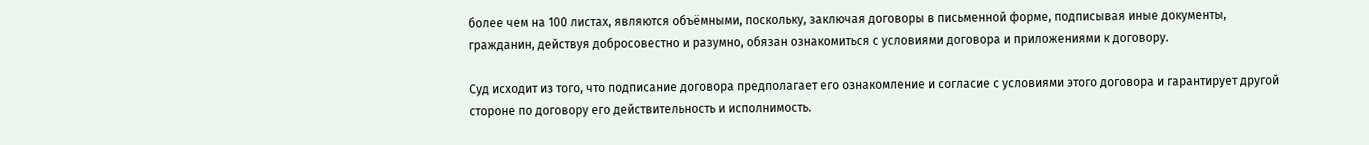более чем на 100 листах, являются объёмными, поскольку, заключая договоры в письменной форме, подписывая иные документы, гражданин, действуя добросовестно и разумно, обязан ознакомиться с условиями договора и приложениями к договору.

Суд исходит из того, что подписание договора предполагает его ознакомление и согласие с условиями этого договора и гарантирует другой стороне по договору его действительность и исполнимость.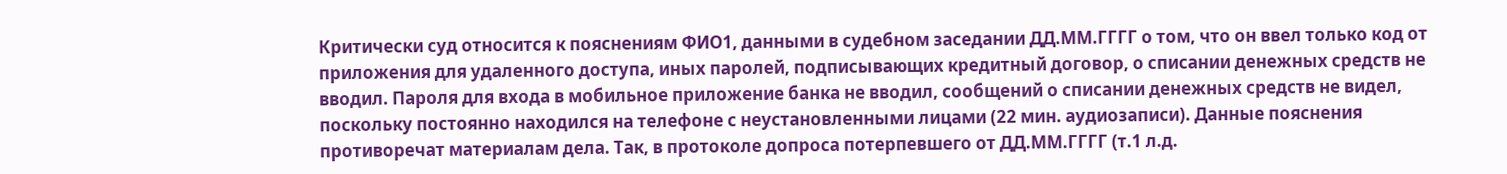Критически суд относится к пояснениям ФИО1, данными в судебном заседании ДД.ММ.ГГГГ о том, что он ввел только код от приложения для удаленного доступа, иных паролей, подписывающих кредитный договор, о списании денежных средств не вводил. Пароля для входа в мобильное приложение банка не вводил, сообщений о списании денежных средств не видел, поскольку постоянно находился на телефоне с неустановленными лицами (22 мин. аудиозаписи). Данные пояснения противоречат материалам дела. Так, в протоколе допроса потерпевшего от ДД.ММ.ГГГГ (т.1 л.д.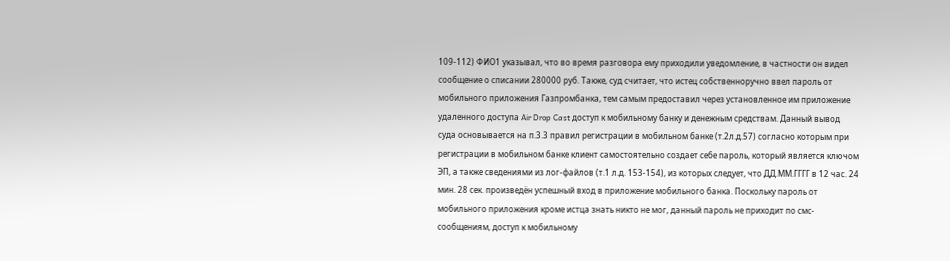109-112) ФИО1 указывал, что во время разговора ему приходили уведомление, в частности он видел сообщение о списании 280000 руб. Также, суд считает, что истец собственноручно ввел пароль от мобильного приложения Газпромбанка, тем самым предоставил через установленное им приложение удаленного доступа Air Drop Cast доступ к мобильному банку и денежным средствам. Данный вывод суда основывается на п.3.3 правил регистрации в мобильном банке (т.2л.д.57) согласно которым при регистрации в мобильном банке клиент самостоятельно создает себе пароль, который является ключом ЭП, а также сведениями из лог-файлов (т.1 л.д. 153-154), из которых следует, что ДД.ММ.ГГГГ в 12 час. 24 мин. 28 сек. произведён успешный вход в приложение мобильного банка. Поскольку пароль от мобильного приложения кроме истца знать никто не мог, данный пароль не приходит по смс- сообщениям, доступ к мобильному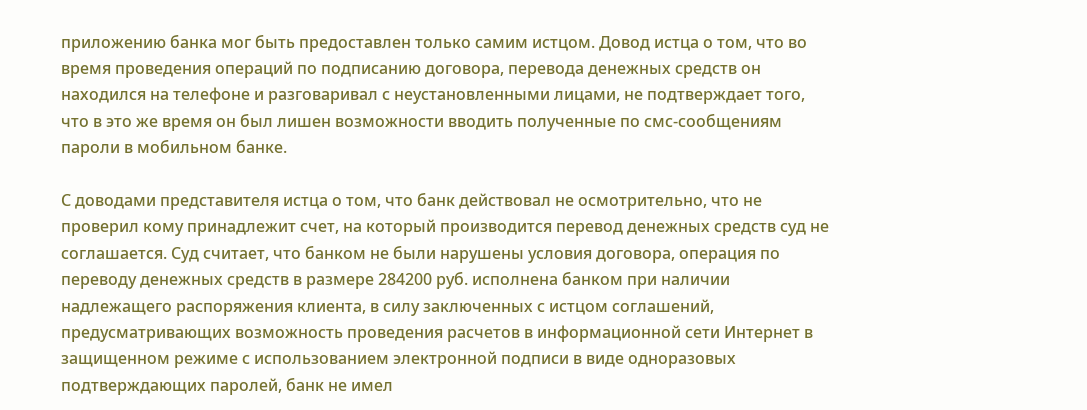приложению банка мог быть предоставлен только самим истцом. Довод истца о том, что во время проведения операций по подписанию договора, перевода денежных средств он находился на телефоне и разговаривал с неустановленными лицами, не подтверждает того, что в это же время он был лишен возможности вводить полученные по смс-сообщениям пароли в мобильном банке.

С доводами представителя истца о том, что банк действовал не осмотрительно, что не проверил кому принадлежит счет, на который производится перевод денежных средств суд не соглашается. Суд считает, что банком не были нарушены условия договора, операция по переводу денежных средств в размере 284200 руб. исполнена банком при наличии надлежащего распоряжения клиента, в силу заключенных с истцом соглашений, предусматривающих возможность проведения расчетов в информационной сети Интернет в защищенном режиме с использованием электронной подписи в виде одноразовых подтверждающих паролей, банк не имел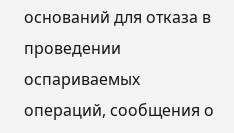оснований для отказа в проведении оспариваемых операций, сообщения о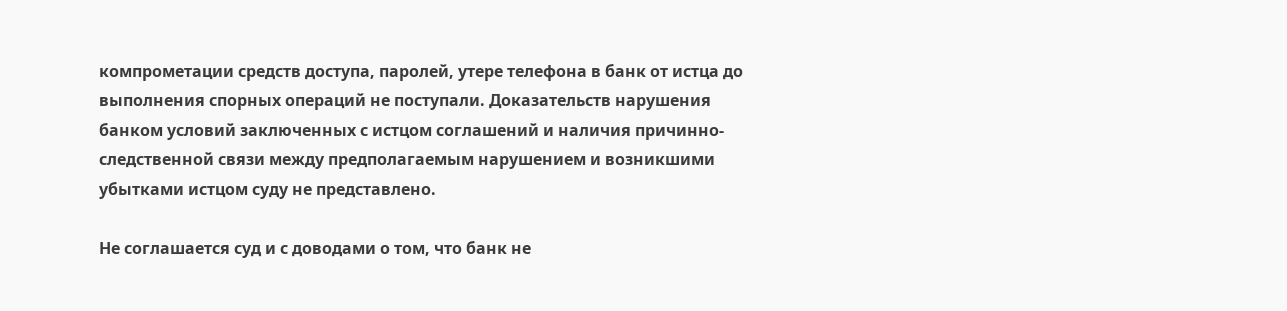компрометации средств доступа, паролей, утере телефона в банк от истца до выполнения спорных операций не поступали. Доказательств нарушения банком условий заключенных с истцом соглашений и наличия причинно-следственной связи между предполагаемым нарушением и возникшими убытками истцом суду не представлено.

Не соглашается суд и с доводами о том, что банк не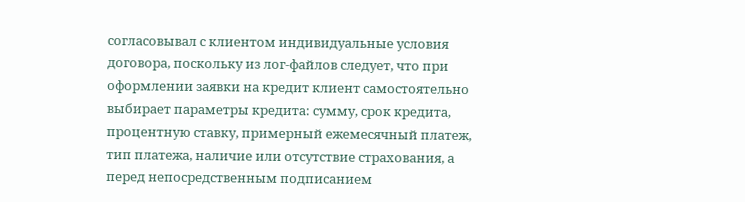согласовывал с клиентом индивидуальные условия договора, поскольку из лог-файлов следует, что при оформлении заявки на кредит клиент самостоятельно выбирает параметры кредита: сумму, срок кредита, процентную ставку, примерный ежемесячный платеж, тип платежа, наличие или отсутствие страхования, а перед непосредственным подписанием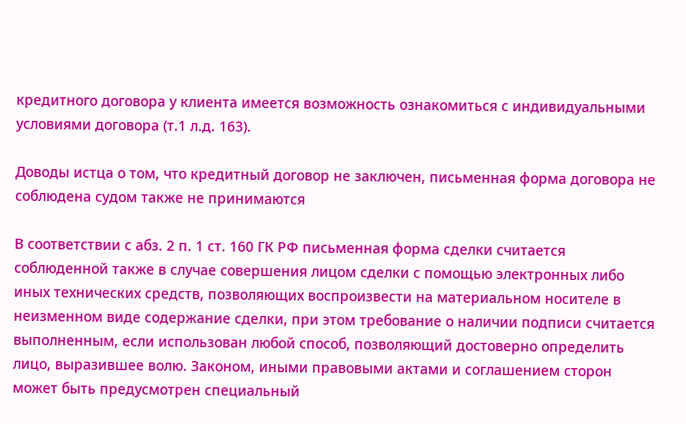кредитного договора у клиента имеется возможность ознакомиться с индивидуальными условиями договора (т.1 л.д. 163).

Доводы истца о том, что кредитный договор не заключен, письменная форма договора не соблюдена судом также не принимаются

В соответствии с абз. 2 п. 1 ст. 160 ГК РФ письменная форма сделки считается соблюденной также в случае совершения лицом сделки с помощью электронных либо иных технических средств, позволяющих воспроизвести на материальном носителе в неизменном виде содержание сделки, при этом требование о наличии подписи считается выполненным, если использован любой способ, позволяющий достоверно определить лицо, выразившее волю. Законом, иными правовыми актами и соглашением сторон может быть предусмотрен специальный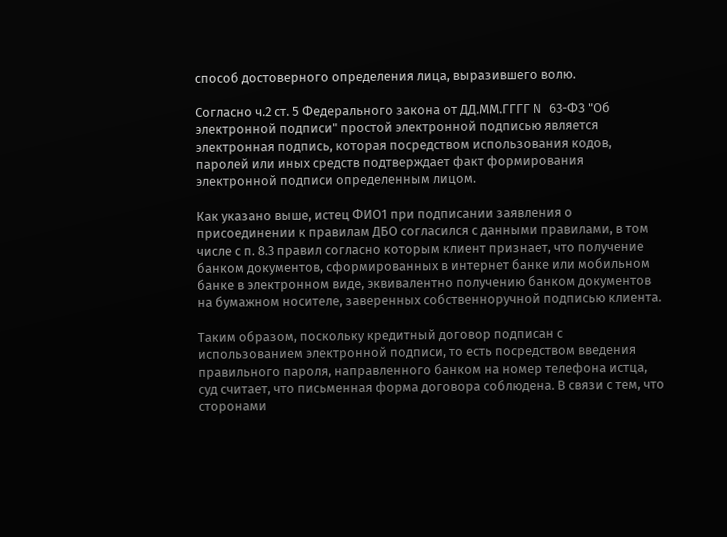способ достоверного определения лица, выразившего волю.

Согласно ч.2 ст. 5 Федерального закона от ДД.ММ.ГГГГ N 63-ФЗ "Об электронной подписи" простой электронной подписью является электронная подпись, которая посредством использования кодов, паролей или иных средств подтверждает факт формирования электронной подписи определенным лицом.

Как указано выше, истец ФИО1 при подписании заявления о присоединении к правилам ДБО согласился с данными правилами, в том числе с п. 8.3 правил согласно которым клиент признает, что получение банком документов, сформированных в интернет банке или мобильном банке в электронном виде, эквивалентно получению банком документов на бумажном носителе, заверенных собственноручной подписью клиента.

Таким образом, поскольку кредитный договор подписан с использованием электронной подписи, то есть посредством введения правильного пароля, направленного банком на номер телефона истца, суд считает, что письменная форма договора соблюдена. В связи с тем, что сторонами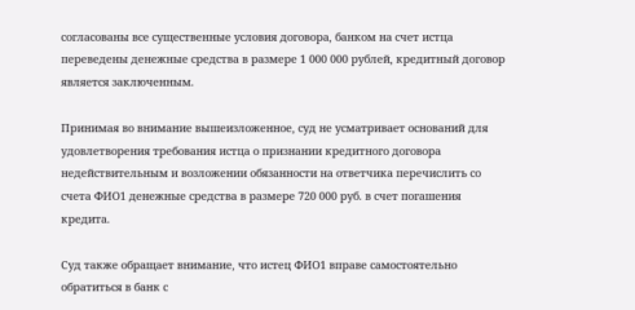согласованы все существенные условия договора, банком на счет истца переведены денежные средства в размере 1 000 000 рублей, кредитный договор является заключенным.

Принимая во внимание вышеизложенное, суд не усматривает оснований для удовлетворения требования истца о признании кредитного договора недействительным и возложении обязанности на ответчика перечислить со счета ФИО1 денежные средства в размере 720 000 руб. в счет погашения кредита.

Суд также обращает внимание, что истец ФИО1 вправе самостоятельно обратиться в банк с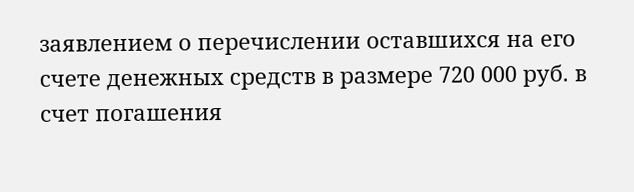заявлением о перечислении оставшихся на его счете денежных средств в размере 720 000 руб. в счет погашения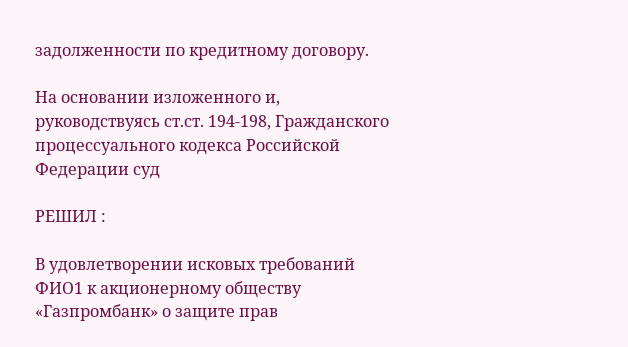задолженности по кредитному договору.

На основании изложенного и, руководствуясь ст.ст. 194-198, Гражданского процессуального кодекса Российской Федерации суд

РЕШИЛ :

В удовлетворении исковых требований ФИО1 к акционерному обществу «Газпромбанк» о защите прав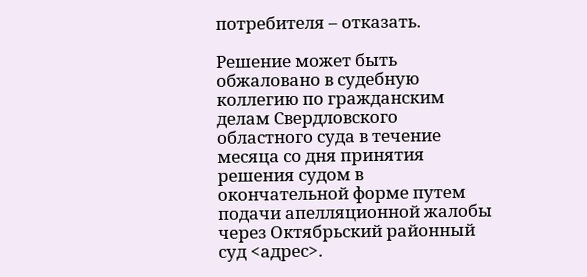потребителя – отказать.

Решение может быть обжаловано в судебную коллегию по гражданским делам Свердловского областного суда в течение месяца со дня принятия решения судом в окончательной форме путем подачи апелляционной жалобы через Октябрьский районный суд <адрес>.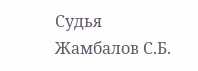Судья Жамбалов С.Б.